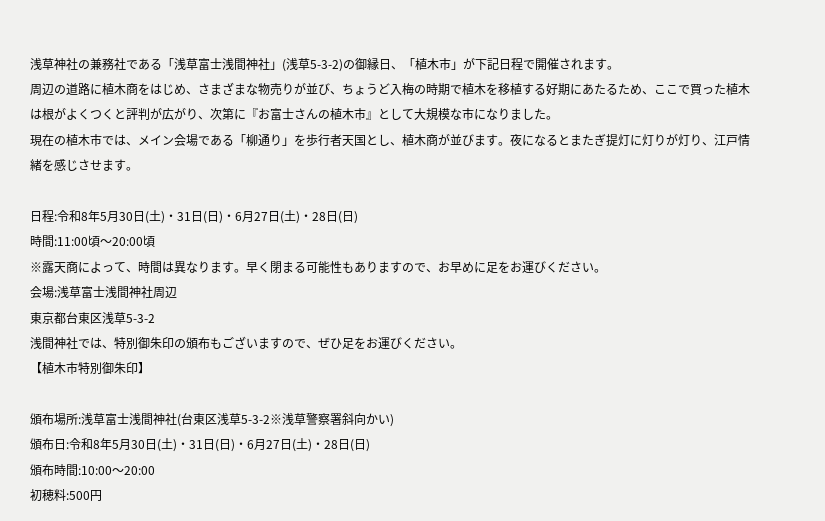浅草神社の兼務社である「浅草富士浅間神社」(浅草5-3-2)の御縁日、「植木市」が下記日程で開催されます。
周辺の道路に植木商をはじめ、さまざまな物売りが並び、ちょうど入梅の時期で植木を移植する好期にあたるため、ここで買った植木は根がよくつくと評判が広がり、次第に『お富士さんの植木市』として大規模な市になりました。
現在の植木市では、メイン会場である「柳通り」を歩行者天国とし、植木商が並びます。夜になるとまたぎ提灯に灯りが灯り、江戸情緒を感じさせます。

日程:令和8年5月30日(土)・31日(日)・6月27日(土)・28日(日)
時間:11:00頃〜20:00頃
※露天商によって、時間は異なります。早く閉まる可能性もありますので、お早めに足をお運びください。
会場:浅草富士浅間神社周辺
東京都台東区浅草5-3-2
浅間神社では、特別御朱印の頒布もございますので、ぜひ足をお運びください。
【植木市特別御朱印】

頒布場所:浅草富士浅間神社(台東区浅草5-3-2※浅草警察署斜向かい)
頒布日:令和8年5月30日(土)・31日(日)・6月27日(土)・28日(日)
頒布時間:10:00〜20:00
初穂料:500円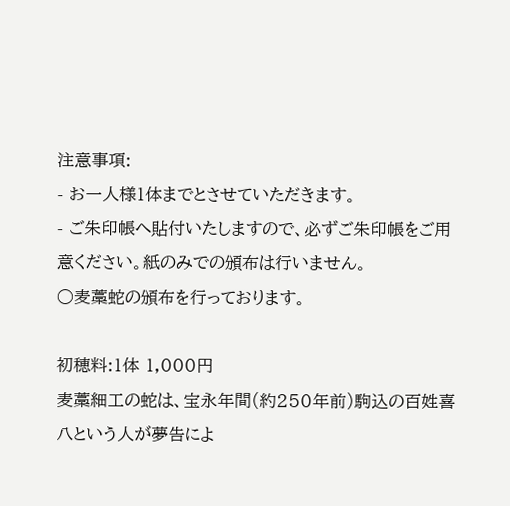注意事項:
- お一人様1体までとさせていただきます。
- ご朱印帳へ貼付いたしますので、必ずご朱印帳をご用意ください。紙のみでの頒布は行いません。
○麦藁蛇の頒布を行っております。

初穂料:1体 1,000円
麦藁細工の蛇は、宝永年間(約250年前)駒込の百姓喜八という人が夢告によ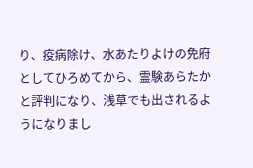り、疫病除け、水あたりよけの免府としてひろめてから、霊験あらたかと評判になり、浅草でも出されるようになりまし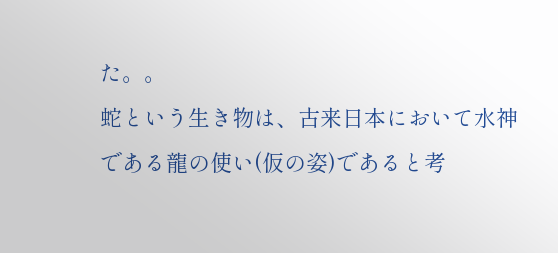た。。
蛇という生き物は、古来日本において水神である龍の使い(仮の姿)であると考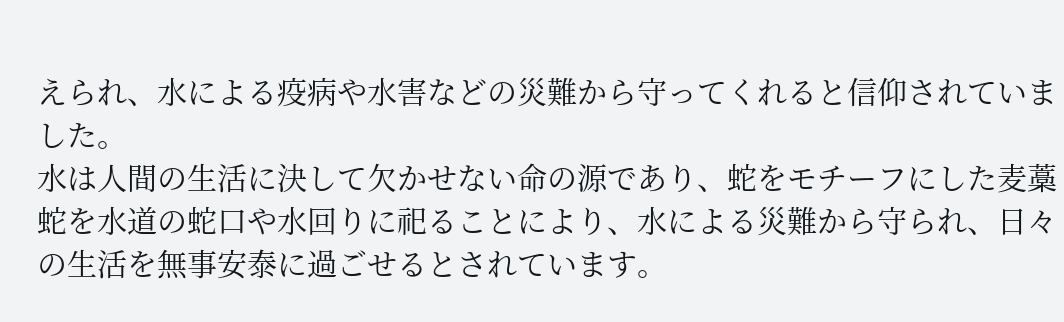えられ、水による疫病や水害などの災難から守ってくれると信仰されていました。
水は人間の生活に決して欠かせない命の源であり、蛇をモチーフにした麦藁蛇を水道の蛇口や水回りに祀ることにより、水による災難から守られ、日々の生活を無事安泰に過ごせるとされています。